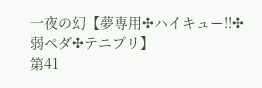一夜の幻【夢専用✣ハイキュー!!✣弱ペダ✣テニプリ】
第41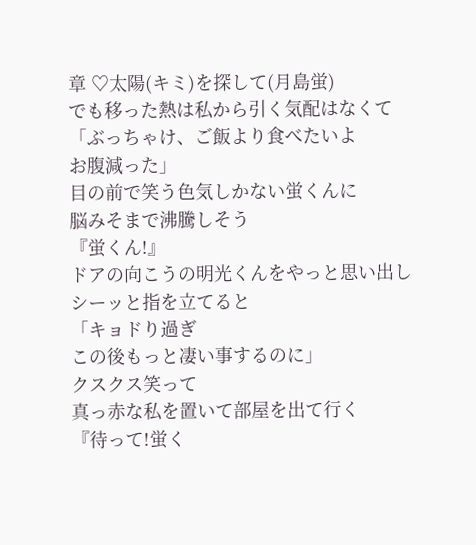章 ♡太陽(キミ)を探して(月島蛍)
でも移った熱は私から引く気配はなくて
「ぶっちゃけ、ご飯より食べたいよ
お腹減った」
目の前で笑う色気しかない蛍くんに
脳みそまで沸騰しそう
『蛍くん!』
ドアの向こうの明光くんをやっと思い出し
シーッと指を立てると
「キョドり過ぎ
この後もっと凄い事するのに」
クスクス笑って
真っ赤な私を置いて部屋を出て行く
『待って!蛍く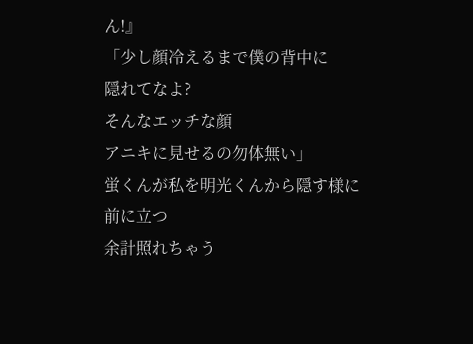ん!』
「少し顔冷えるまで僕の背中に
隠れてなよ?
そんなエッチな顔
アニキに見せるの勿体無い」
蛍くんが私を明光くんから隠す様に
前に立つ
余計照れちゃう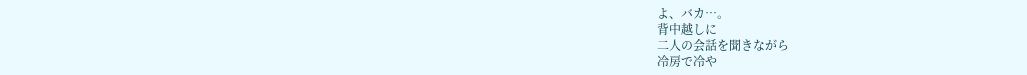よ、バカ…。
背中越しに
二人の会話を聞きながら
冷房で冷や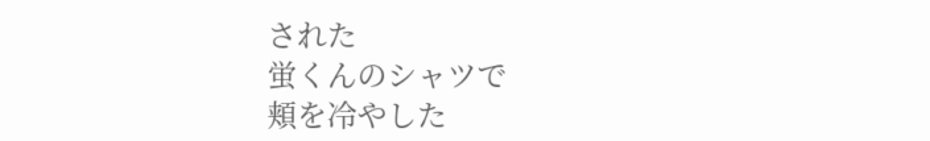された
蛍くんのシャツで
頬を冷やした